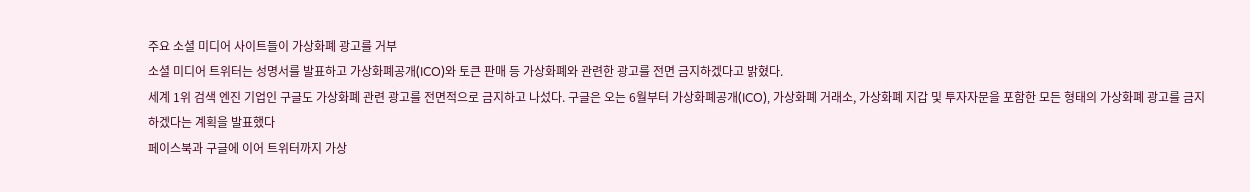주요 소셜 미디어 사이트들이 가상화폐 광고를 거부
소셜 미디어 트위터는 성명서를 발표하고 가상화폐공개(ICO)와 토큰 판매 등 가상화폐와 관련한 광고를 전면 금지하겠다고 밝혔다.
세계 1위 검색 엔진 기업인 구글도 가상화폐 관련 광고를 전면적으로 금지하고 나섰다. 구글은 오는 6월부터 가상화폐공개(ICO), 가상화폐 거래소, 가상화폐 지갑 및 투자자문을 포함한 모든 형태의 가상화폐 광고를 금지하겠다는 계획을 발표했다
페이스북과 구글에 이어 트위터까지 가상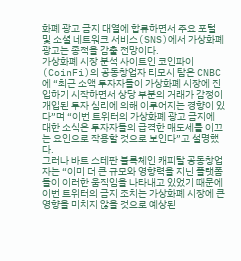화폐 광고 금지 대열에 합류하면서 주요 포털 및 소셜 네트워크 서비스(SNS)에서 가상화폐 광고는 종적을 감출 전망이다.
가상화폐 시장 분석 사이트인 코인파이(CoinFi)의 공동창업자 티모시 탐은 CNBC에 “최근 소액 투자자들이 가상화폐 시장에 진입하기 시작하면서 상당 부분의 거래가 감정이 개입된 투자 심리에 의해 이루어지는 경향이 있다”며 “이번 트위터의 가상화폐 광고 금지에 대한 소식은 투자자들의 급격한 매도세를 이끄는 요인으로 작용할 것으로 보인다”고 설명했다.
그러나 바트 스테판 블록체인 캐피탈 공동창업자는 “이미 더 큰 규모와 영향력을 지닌 플랫폼들이 이러한 움직임을 나타내고 있었기 때문에 이번 트위터의 금지 조치는 가상화폐 시장에 큰 영향을 미치지 않을 것으로 예상된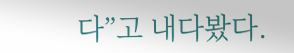다”고 내다봤다.